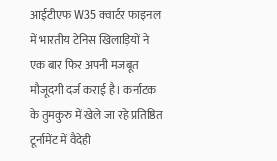आईटीएफ W35 क्वार्टर फाइनल में भारतीय टेनिस खिलाड़ियों ने एक बार फिर अपनी मजबूत मौजूदगी दर्ज कराई है। कर्नाटक के तुमकुरु में खेले जा रहे प्रतिष्ठित टूर्नामेंट में वैदेही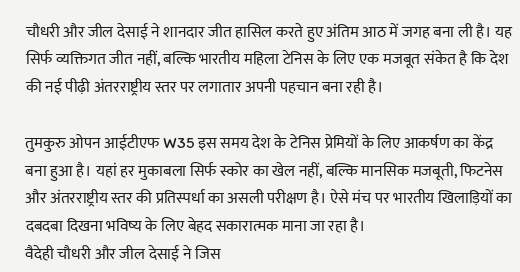चौधरी और जील देसाई ने शानदार जीत हासिल करते हुए अंतिम आठ में जगह बना ली है। यह सिर्फ व्यक्तिगत जीत नहीं, बल्कि भारतीय महिला टेनिस के लिए एक मजबूत संकेत है कि देश की नई पीढ़ी अंतरराष्ट्रीय स्तर पर लगातार अपनी पहचान बना रही है।

तुमकुरु ओपन आईटीएफ W35 इस समय देश के टेनिस प्रेमियों के लिए आकर्षण का केंद्र बना हुआ है। यहां हर मुकाबला सिर्फ स्कोर का खेल नहीं, बल्कि मानसिक मजबूती, फिटनेस और अंतरराष्ट्रीय स्तर की प्रतिस्पर्धा का असली परीक्षण है। ऐसे मंच पर भारतीय खिलाड़ियों का दबदबा दिखना भविष्य के लिए बेहद सकारात्मक माना जा रहा है।
वैदेही चौधरी और जील देसाई ने जिस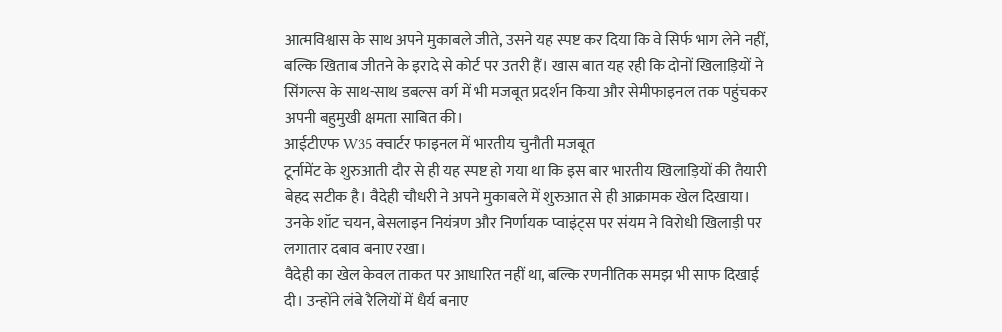आत्मविश्वास के साथ अपने मुकाबले जीते, उसने यह स्पष्ट कर दिया कि वे सिर्फ भाग लेने नहीं, बल्कि खिताब जीतने के इरादे से कोर्ट पर उतरी हैं। खास बात यह रही कि दोनों खिलाड़ियों ने सिंगल्स के साथ-साथ डबल्स वर्ग में भी मजबूत प्रदर्शन किया और सेमीफाइनल तक पहुंचकर अपनी बहुमुखी क्षमता साबित की।
आईटीएफ W35 क्वार्टर फाइनल में भारतीय चुनौती मजबूत
टूर्नामेंट के शुरुआती दौर से ही यह स्पष्ट हो गया था कि इस बार भारतीय खिलाड़ियों की तैयारी बेहद सटीक है। वैदेही चौधरी ने अपने मुकाबले में शुरुआत से ही आक्रामक खेल दिखाया। उनके शॉट चयन, बेसलाइन नियंत्रण और निर्णायक प्वाइंट्स पर संयम ने विरोधी खिलाड़ी पर लगातार दबाव बनाए रखा।
वैदेही का खेल केवल ताकत पर आधारित नहीं था, बल्कि रणनीतिक समझ भी साफ दिखाई दी। उन्होंने लंबे रैलियों में धैर्य बनाए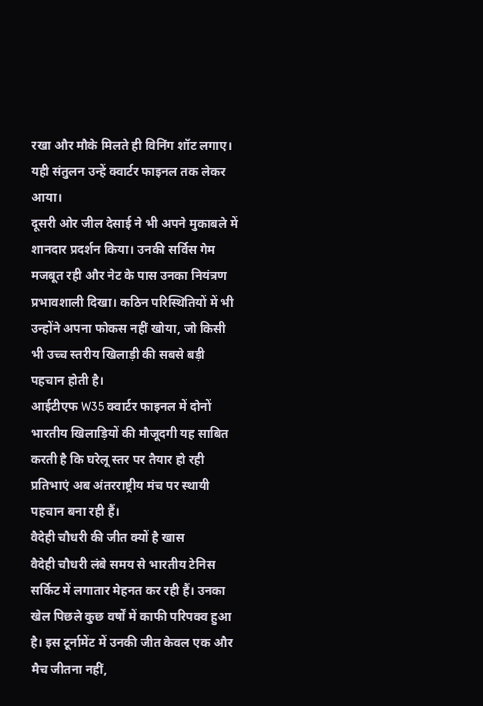रखा और मौके मिलते ही विनिंग शॉट लगाए। यही संतुलन उन्हें क्वार्टर फाइनल तक लेकर आया।
दूसरी ओर जील देसाई ने भी अपने मुकाबले में शानदार प्रदर्शन किया। उनकी सर्विस गेम मजबूत रही और नेट के पास उनका नियंत्रण प्रभावशाली दिखा। कठिन परिस्थितियों में भी उन्होंने अपना फोकस नहीं खोया, जो किसी भी उच्च स्तरीय खिलाड़ी की सबसे बड़ी पहचान होती है।
आईटीएफ W35 क्वार्टर फाइनल में दोनों भारतीय खिलाड़ियों की मौजूदगी यह साबित करती है कि घरेलू स्तर पर तैयार हो रही प्रतिभाएं अब अंतरराष्ट्रीय मंच पर स्थायी पहचान बना रही हैं।
वैदेही चौधरी की जीत क्यों है खास
वैदेही चौधरी लंबे समय से भारतीय टेनिस सर्किट में लगातार मेहनत कर रही हैं। उनका खेल पिछले कुछ वर्षों में काफी परिपक्व हुआ है। इस टूर्नामेंट में उनकी जीत केवल एक और मैच जीतना नहीं,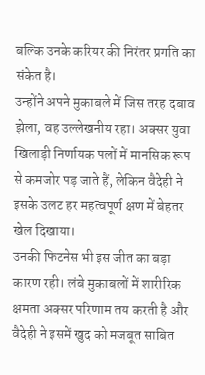बल्कि उनके करियर की निरंतर प्रगति का संकेत है।
उन्होंने अपने मुकाबले में जिस तरह दबाव झेला, वह उल्लेखनीय रहा। अक्सर युवा खिलाड़ी निर्णायक पलों में मानसिक रूप से कमजोर पड़ जाते हैं, लेकिन वैदेही ने इसके उलट हर महत्वपूर्ण क्षण में बेहतर खेल दिखाया।
उनकी फिटनेस भी इस जीत का बड़ा कारण रही। लंबे मुकाबलों में शारीरिक क्षमता अक्सर परिणाम तय करती है और वैदेही ने इसमें खुद को मजबूत साबित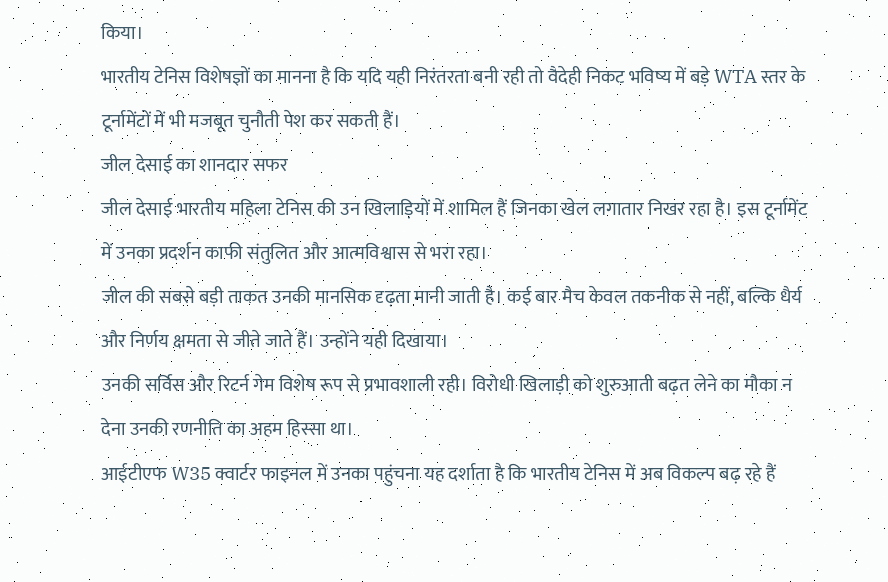किया।
भारतीय टेनिस विशेषज्ञों का मानना है कि यदि यही निरंतरता बनी रही तो वैदेही निकट भविष्य में बड़े WTA स्तर के टूर्नामेंटों में भी मजबूत चुनौती पेश कर सकती हैं।
जील देसाई का शानदार सफर
जील देसाई भारतीय महिला टेनिस की उन खिलाड़ियों में शामिल हैं जिनका खेल लगातार निखर रहा है। इस टूर्नामेंट में उनका प्रदर्शन काफी संतुलित और आत्मविश्वास से भरा रहा।
जील की सबसे बड़ी ताकत उनकी मानसिक दृढ़ता मानी जाती है। कई बार मैच केवल तकनीक से नहीं, बल्कि धैर्य और निर्णय क्षमता से जीते जाते हैं। उन्होंने यही दिखाया।
उनकी सर्विस और रिटर्न गेम विशेष रूप से प्रभावशाली रही। विरोधी खिलाड़ी को शुरुआती बढ़त लेने का मौका न देना उनकी रणनीति का अहम हिस्सा था।
आईटीएफ W35 क्वार्टर फाइनल में उनका पहुंचना यह दर्शाता है कि भारतीय टेनिस में अब विकल्प बढ़ रहे हैं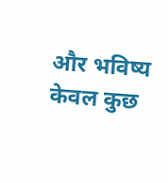और भविष्य केवल कुछ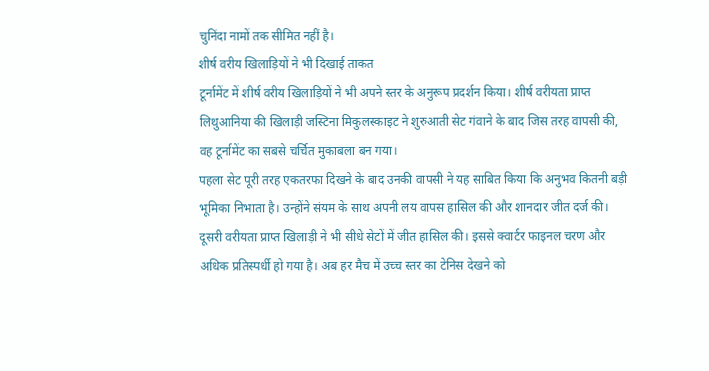चुनिंदा नामों तक सीमित नहीं है।
शीर्ष वरीय खिलाड़ियों ने भी दिखाई ताकत
टूर्नामेंट में शीर्ष वरीय खिलाड़ियों ने भी अपने स्तर के अनुरूप प्रदर्शन किया। शीर्ष वरीयता प्राप्त लिथुआनिया की खिलाड़ी जस्टिना मिकुलस्काइट ने शुरुआती सेट गंवाने के बाद जिस तरह वापसी की, वह टूर्नामेंट का सबसे चर्चित मुकाबला बन गया।
पहला सेट पूरी तरह एकतरफा दिखने के बाद उनकी वापसी ने यह साबित किया कि अनुभव कितनी बड़ी भूमिका निभाता है। उन्होंने संयम के साथ अपनी लय वापस हासिल की और शानदार जीत दर्ज की।
दूसरी वरीयता प्राप्त खिलाड़ी ने भी सीधे सेटों में जीत हासिल की। इससे क्वार्टर फाइनल चरण और अधिक प्रतिस्पर्धी हो गया है। अब हर मैच में उच्च स्तर का टेनिस देखने को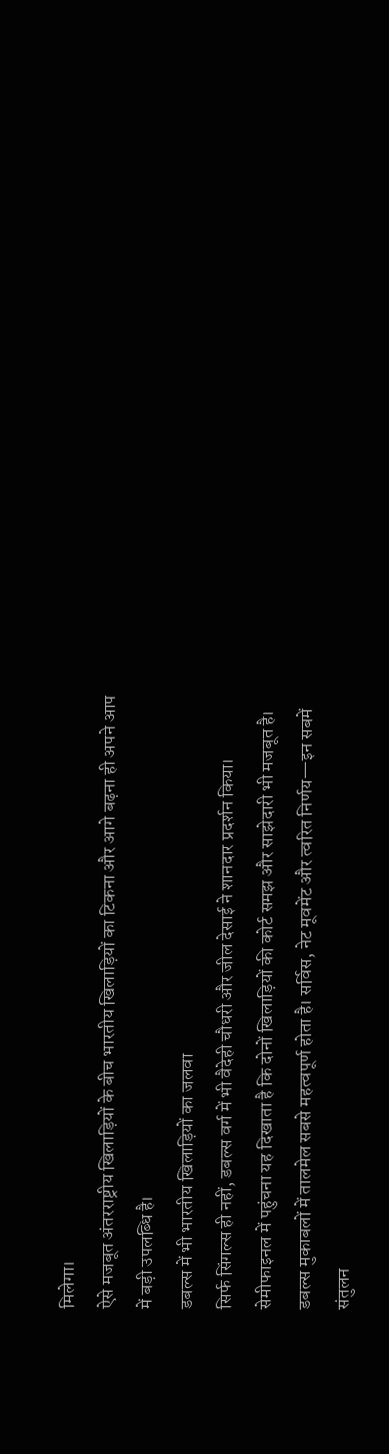मिलेगा।
ऐसे मजबूत अंतरराष्ट्रीय खिलाड़ियों के बीच भारतीय खिलाड़ियों का टिकना और आगे बढ़ना ही अपने आप में बड़ी उपलब्धि है।
डबल्स में भी भारतीय खिलाड़ियों का जलवा
सिर्फ सिंगल्स ही नहीं, डबल्स वर्ग में भी वैदेही चौधरी और जील देसाई ने शानदार प्रदर्शन किया। सेमीफाइनल में पहुंचना यह दिखाता है कि दोनों खिलाड़ियों की कोर्ट समझ और साझेदारी भी मजबूत है।
डबल्स मुकाबलों में तालमेल सबसे महत्वपूर्ण होता है। सर्विस, नेट मूवमेंट और त्वरित निर्णय—इन सबमें संतुलन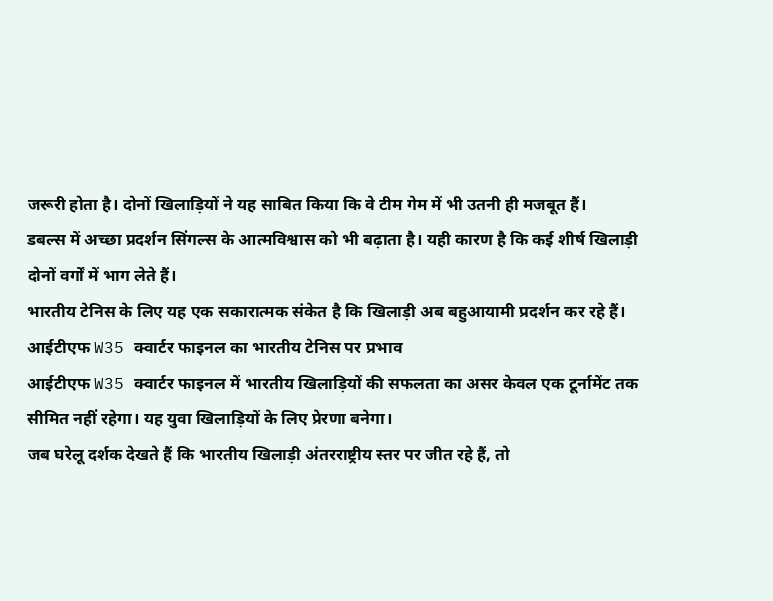जरूरी होता है। दोनों खिलाड़ियों ने यह साबित किया कि वे टीम गेम में भी उतनी ही मजबूत हैं।
डबल्स में अच्छा प्रदर्शन सिंगल्स के आत्मविश्वास को भी बढ़ाता है। यही कारण है कि कई शीर्ष खिलाड़ी दोनों वर्गों में भाग लेते हैं।
भारतीय टेनिस के लिए यह एक सकारात्मक संकेत है कि खिलाड़ी अब बहुआयामी प्रदर्शन कर रहे हैं।
आईटीएफ W35 क्वार्टर फाइनल का भारतीय टेनिस पर प्रभाव
आईटीएफ W35 क्वार्टर फाइनल में भारतीय खिलाड़ियों की सफलता का असर केवल एक टूर्नामेंट तक सीमित नहीं रहेगा। यह युवा खिलाड़ियों के लिए प्रेरणा बनेगा।
जब घरेलू दर्शक देखते हैं कि भारतीय खिलाड़ी अंतरराष्ट्रीय स्तर पर जीत रहे हैं, तो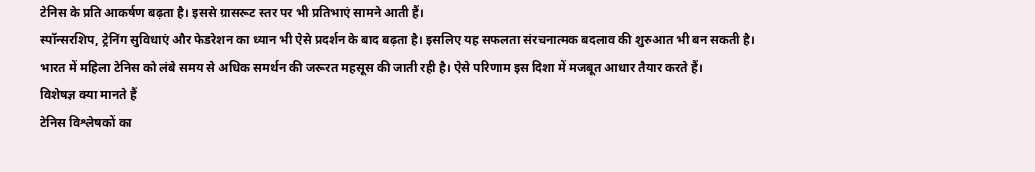टेनिस के प्रति आकर्षण बढ़ता है। इससे ग्रासरूट स्तर पर भी प्रतिभाएं सामने आती हैं।
स्पॉन्सरशिप, ट्रेनिंग सुविधाएं और फेडरेशन का ध्यान भी ऐसे प्रदर्शन के बाद बढ़ता है। इसलिए यह सफलता संरचनात्मक बदलाव की शुरुआत भी बन सकती है।
भारत में महिला टेनिस को लंबे समय से अधिक समर्थन की जरूरत महसूस की जाती रही है। ऐसे परिणाम इस दिशा में मजबूत आधार तैयार करते हैं।
विशेषज्ञ क्या मानते हैं
टेनिस विश्लेषकों का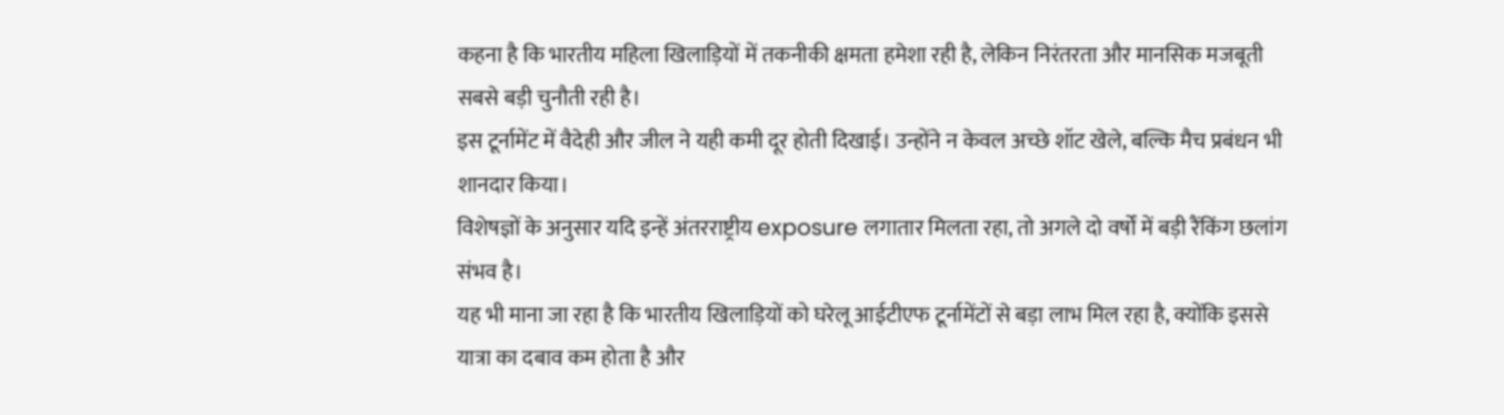कहना है कि भारतीय महिला खिलाड़ियों में तकनीकी क्षमता हमेशा रही है, लेकिन निरंतरता और मानसिक मजबूती सबसे बड़ी चुनौती रही है।
इस टूर्नामेंट में वैदेही और जील ने यही कमी दूर होती दिखाई। उन्होंने न केवल अच्छे शॉट खेले, बल्कि मैच प्रबंधन भी शानदार किया।
विशेषज्ञों के अनुसार यदि इन्हें अंतरराष्ट्रीय exposure लगातार मिलता रहा, तो अगले दो वर्षों में बड़ी रैंकिंग छलांग संभव है।
यह भी माना जा रहा है कि भारतीय खिलाड़ियों को घरेलू आईटीएफ टूर्नामेंटों से बड़ा लाभ मिल रहा है, क्योंकि इससे यात्रा का दबाव कम होता है और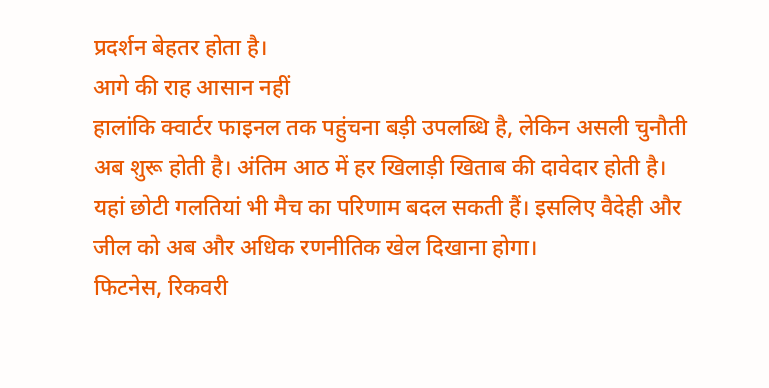प्रदर्शन बेहतर होता है।
आगे की राह आसान नहीं
हालांकि क्वार्टर फाइनल तक पहुंचना बड़ी उपलब्धि है, लेकिन असली चुनौती अब शुरू होती है। अंतिम आठ में हर खिलाड़ी खिताब की दावेदार होती है।
यहां छोटी गलतियां भी मैच का परिणाम बदल सकती हैं। इसलिए वैदेही और जील को अब और अधिक रणनीतिक खेल दिखाना होगा।
फिटनेस, रिकवरी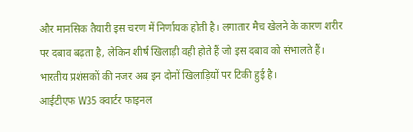और मानसिक तैयारी इस चरण में निर्णायक होती है। लगातार मैच खेलने के कारण शरीर पर दबाव बढ़ता है, लेकिन शीर्ष खिलाड़ी वही होते हैं जो इस दबाव को संभालते हैं।
भारतीय प्रशंसकों की नजर अब इन दोनों खिलाड़ियों पर टिकी हुई है।
आईटीएफ W35 क्वार्टर फाइनल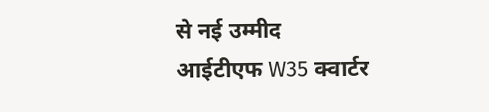से नई उम्मीद
आईटीएफ W35 क्वार्टर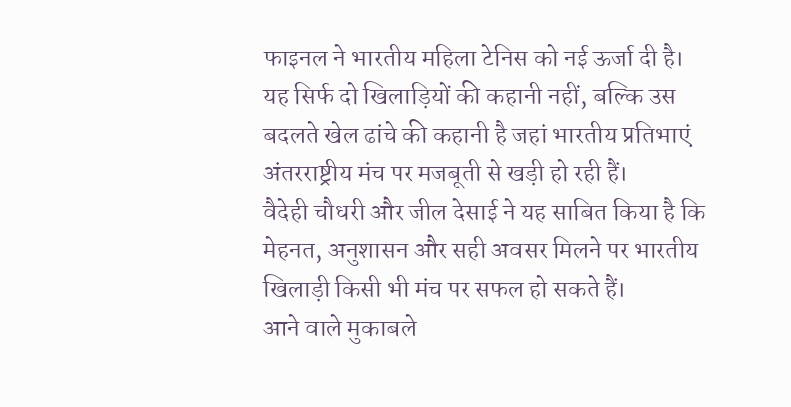फाइनल ने भारतीय महिला टेनिस को नई ऊर्जा दी है। यह सिर्फ दो खिलाड़ियों की कहानी नहीं, बल्कि उस बदलते खेल ढांचे की कहानी है जहां भारतीय प्रतिभाएं अंतरराष्ट्रीय मंच पर मजबूती से खड़ी हो रही हैं।
वैदेही चौधरी और जील देसाई ने यह साबित किया है कि मेहनत, अनुशासन और सही अवसर मिलने पर भारतीय खिलाड़ी किसी भी मंच पर सफल हो सकते हैं।
आने वाले मुकाबले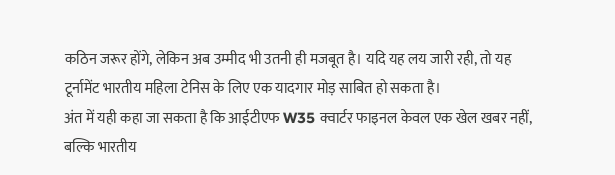कठिन जरूर होंगे, लेकिन अब उम्मीद भी उतनी ही मजबूत है। यदि यह लय जारी रही, तो यह टूर्नामेंट भारतीय महिला टेनिस के लिए एक यादगार मोड़ साबित हो सकता है।
अंत में यही कहा जा सकता है कि आईटीएफ W35 क्वार्टर फाइनल केवल एक खेल खबर नहीं, बल्कि भारतीय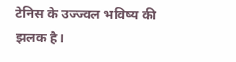टेनिस के उज्ज्वल भविष्य की झलक है।